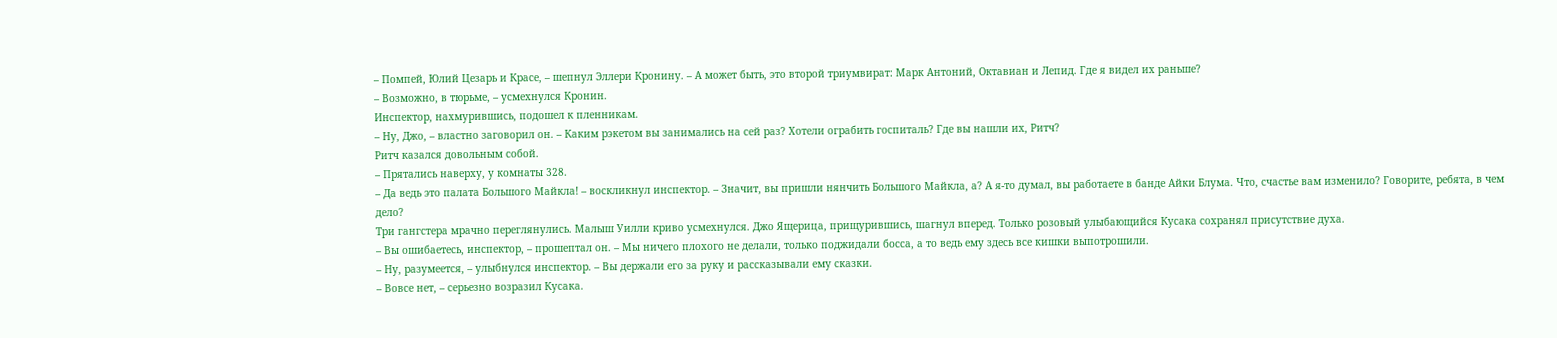– Помпей, Юлий Цезарь и Красе, – шепнул Эллери Кронину. – А может быть, это второй триумвират: Марк Антоний, Октавиан и Лепид. Где я видел их раньше?
– Возможно, в тюрьме, – усмехнулся Кронин.
Инспектор, нахмурившись, подошел к пленникам.
– Ну, Джо, – властно заговорил он. – Каким рэкетом вы занимались на сей раз? Хотели ограбить госпиталь? Где вы нашли их, Ритч?
Ритч казался довольным собой.
– Прятались наверху, у комнаты 328.
– Да ведь это палата Большого Майкла! – воскликнул инспектор. – Значит, вы пришли нянчить Большого Майкла, а? А я-то думал, вы работаете в банде Айки Блума. Что, счастье вам изменило? Говорите, ребята, в чем дело?
Три гангстера мрачно переглянулись. Малыш Уилли криво усмехнулся. Джо Ящерица, прищурившись, шагнул вперед. Только розовый улыбающийся Кусака сохранял присутствие духа.
– Вы ошибаетесь, инспектор, – прошептал он. – Мы ничего плохого не делали, только поджидали босса, а то ведь ему здесь все кишки выпотрошили.
– Ну, разумеется, – улыбнулся инспектор. – Вы держали его за руку и рассказывали ему сказки.
– Вовсе нет, – серьезно возразил Кусака.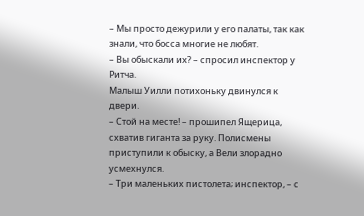– Мы просто дежурили у его палаты, так как знали, что босса многие не любят.
– Вы обыскали их? – спросил инспектор у Ритча.
Малыш Уилли потихоньку двинулся к двери.
– Стой на месте! – прошипел Ящерица, схватив гиганта за руку. Полисмены приступили к обыску, а Вели злорадно усмехнулся.
– Три маленьких пистолета; инспектор, – с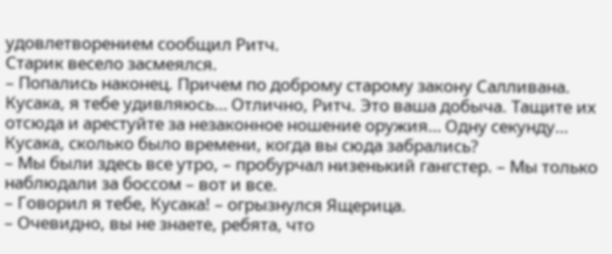удовлетворением сообщил Ритч.
Старик весело засмеялся.
– Попались наконец. Причем по доброму старому закону Салливана. Кусака, я тебе удивляюсь… Отлично, Ритч. Это ваша добыча. Тащите их отсюда и арестуйте за незаконное ношение оружия… Одну секунду… Кусака, сколько было времени, когда вы сюда забрались?
– Мы были здесь все утро, – пробурчал низенький гангстер. – Мы только наблюдали за боссом – вот и все.
– Говорил я тебе, Кусака! – огрызнулся Ящерица.
– Очевидно, вы не знаете, ребята, что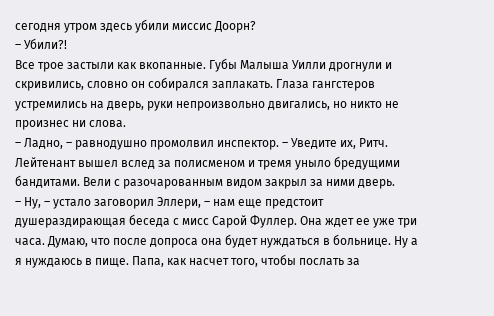сегодня утром здесь убили миссис Доорн?
– Убили?!
Все трое застыли как вкопанные. Губы Малыша Уилли дрогнули и скривились, словно он собирался заплакать. Глаза гангстеров устремились на дверь, руки непроизвольно двигались, но никто не произнес ни слова.
– Ладно, – равнодушно промолвил инспектор. – Уведите их, Ритч.
Лейтенант вышел вслед за полисменом и тремя уныло бредущими бандитами. Вели с разочарованным видом закрыл за ними дверь.
– Ну, – устало заговорил Эллери, – нам еще предстоит душераздирающая беседа с мисс Сарой Фуллер. Она ждет ее уже три часа. Думаю, что после допроса она будет нуждаться в больнице. Ну а я нуждаюсь в пище. Папа, как насчет того, чтобы послать за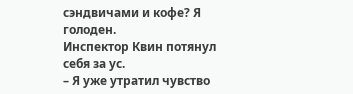сэндвичами и кофе? Я голоден.
Инспектор Квин потянул себя за ус.
– Я уже утратил чувство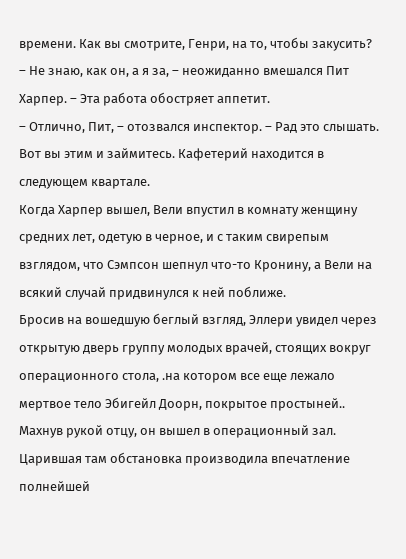времени. Как вы смотрите, Генри, на то, чтобы закусить?
– Не знаю, как он, а я за, – неожиданно вмешался Пит Харпер. – Эта работа обостряет аппетит.
– Отлично, Пит, – отозвался инспектор. – Рад это слышать. Вот вы этим и займитесь. Кафетерий находится в следующем квартале.
Когда Харпер вышел, Вели впустил в комнату женщину средних лет, одетую в черное, и с таким свирепым взглядом, что Сэмпсон шепнул что-то Кронину, а Вели на всякий случай придвинулся к ней поближе.
Бросив на вошедшую беглый взгляд, Эллери увидел через открытую дверь группу молодых врачей, стоящих вокруг операционного стола, .на котором все еще лежало мертвое тело Эбигейл Доорн, покрытое простыней..
Махнув рукой отцу, он вышел в операционный зал.
Царившая там обстановка производила впечатление полнейшей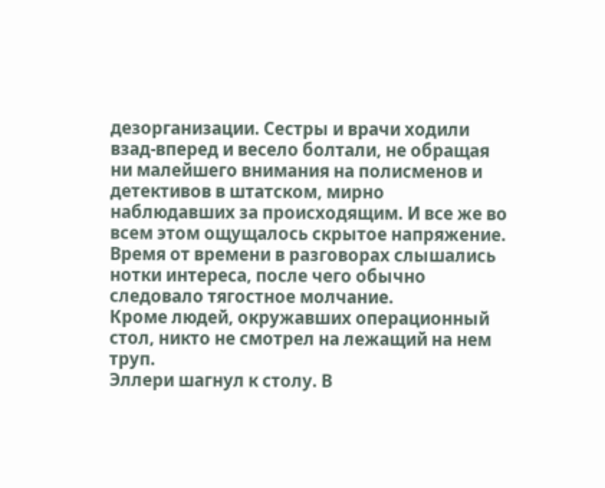дезорганизации. Сестры и врачи ходили взад-вперед и весело болтали, не обращая ни малейшего внимания на полисменов и детективов в штатском, мирно наблюдавших за происходящим. И все же во всем этом ощущалось скрытое напряжение. Время от времени в разговорах слышались нотки интереса, после чего обычно следовало тягостное молчание.
Кроме людей, окружавших операционный стол, никто не смотрел на лежащий на нем труп.
Эллери шагнул к столу. В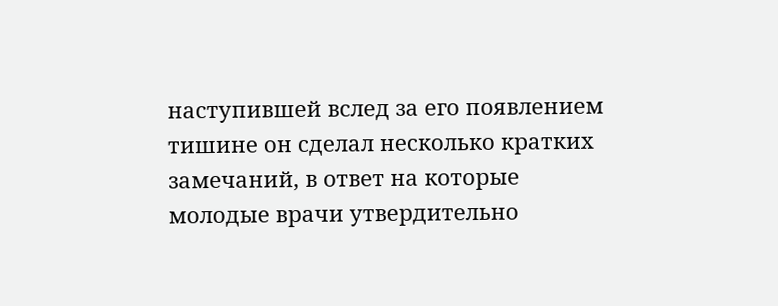наступившей вслед за его появлением тишине он сделал несколько кратких замечаний, в ответ на которые молодые врачи утвердительно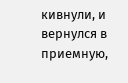кивнули, и вернулся в приемную,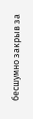бесшумно закрыв за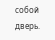собой дверь.